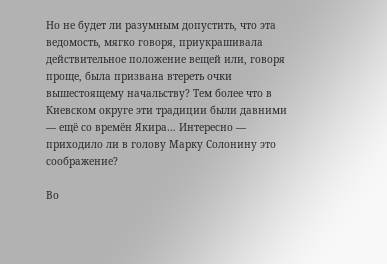Но не будет ли разумным допустить, что эта ведомость, мягко говоря, приукрашивала действительное положение вещей или, говоря проще, была призвана втереть очки вышестоящему начальству? Тем более что в Киевском округе эти традиции были давними — ещё со времён Якира… Интересно — приходило ли в голову Марку Солонину это соображение?

Во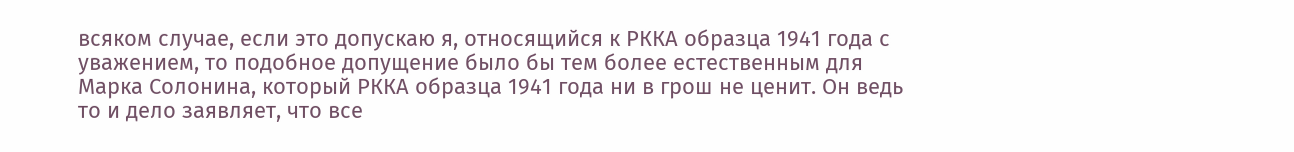всяком случае, если это допускаю я, относящийся к РККА образца 1941 года с уважением, то подобное допущение было бы тем более естественным для Марка Солонина, который РККА образца 1941 года ни в грош не ценит. Он ведь то и дело заявляет, что все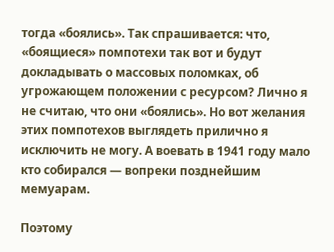тогда «боялись». Так спрашивается: что, «боящиеся» помпотехи так вот и будут докладывать о массовых поломках, об угрожающем положении с ресурсом? Лично я не считаю, что они «боялись». Но вот желания этих помпотехов выглядеть прилично я исключить не могу. А воевать в 1941 году мало кто собирался — вопреки позднейшим мемуарам.

Поэтому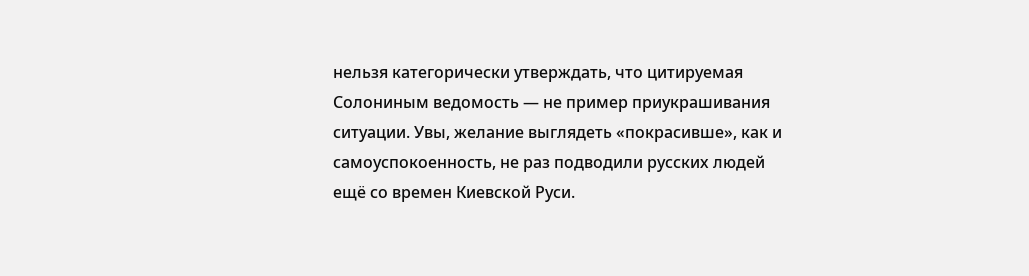нельзя категорически утверждать, что цитируемая Солониным ведомость — не пример приукрашивания ситуации. Увы, желание выглядеть «покрасивше», как и самоуспокоенность, не раз подводили русских людей ещё со времен Киевской Руси.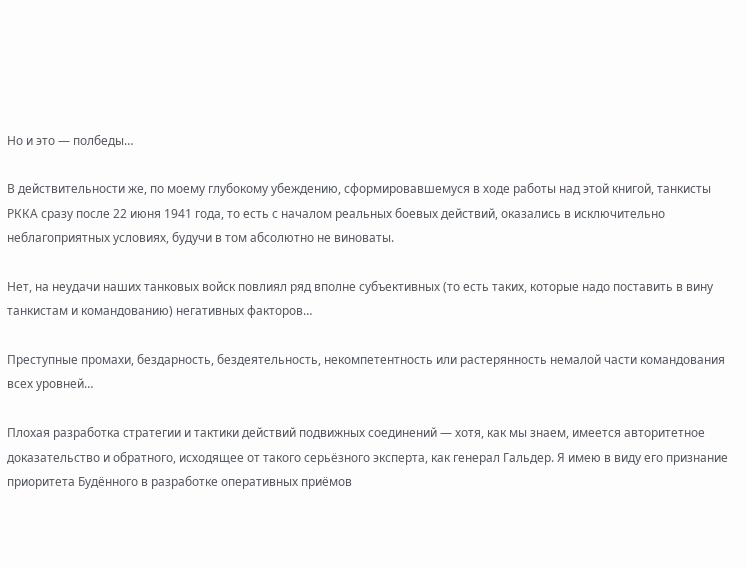Но и это — полбеды…

В действительности же, по моему глубокому убеждению, сформировавшемуся в ходе работы над этой книгой, танкисты РККА сразу после 22 июня 1941 года, то есть с началом реальных боевых действий, оказались в исключительно неблагоприятных условиях, будучи в том абсолютно не виноваты.

Нет, на неудачи наших танковых войск повлиял ряд вполне субъективных (то есть таких, которые надо поставить в вину танкистам и командованию) негативных факторов…

Преступные промахи, бездарность, бездеятельность, некомпетентность или растерянность немалой части командования всех уровней…

Плохая разработка стратегии и тактики действий подвижных соединений — хотя, как мы знаем, имеется авторитетное доказательство и обратного, исходящее от такого серьёзного эксперта, как генерал Гальдер. Я имею в виду его признание приоритета Будённого в разработке оперативных приёмов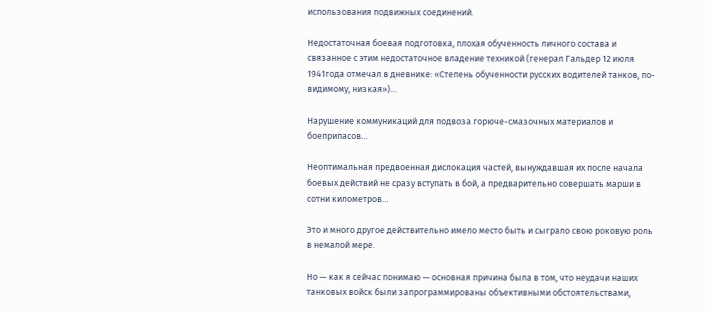использования подвижных соединений.

Недостаточная боевая подготовка, плохая обученность личного состава и связанное с этим недостаточное владение техникой (генерал Гальдер 12 июля 1941года отмечал в дневнике: «Степень обученности русских водителей танков, по-видимому, низкая»)…

Нарушение коммуникаций для подвоза горюче-смазочных материалов и боеприпасов…

Неоптимальная предвоенная дислокация частей, вынуждавшая их после начала боевых действий не сразу вступать в бой, а предварительно совершать марши в сотни километров…

Это и много другое действительно имело место быть и сыграло свою роковую роль в немалой мере.

Но — как я сейчас понимаю — основная причина была в том, что неудачи наших танковых войск были запрограммированы объективными обстоятельствами,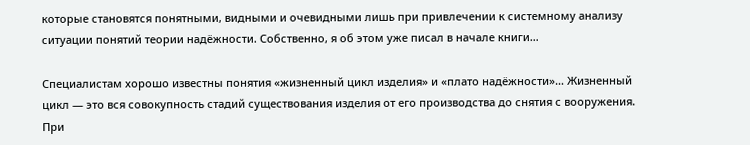которые становятся понятными, видными и очевидными лишь при привлечении к системному анализу ситуации понятий теории надёжности. Собственно, я об этом уже писал в начале книги…

Специалистам хорошо известны понятия «жизненный цикл изделия» и «плато надёжности»… Жизненный цикл — это вся совокупность стадий существования изделия от его производства до снятия с вооружения. При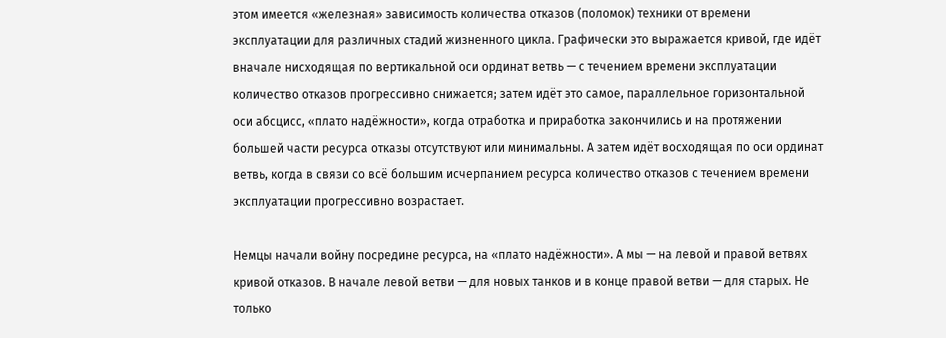этом имеется «железная» зависимость количества отказов (поломок) техники от времени эксплуатации для различных стадий жизненного цикла. Графически это выражается кривой, где идёт вначале нисходящая по вертикальной оси ординат ветвь — с течением времени эксплуатации количество отказов прогрессивно снижается; затем идёт это самое, параллельное горизонтальной оси абсцисс, «плато надёжности», когда отработка и приработка закончились и на протяжении большей части ресурса отказы отсутствуют или минимальны. А затем идёт восходящая по оси ординат ветвь, когда в связи со всё большим исчерпанием ресурса количество отказов с течением времени эксплуатации прогрессивно возрастает.

Немцы начали войну посредине ресурса, на «плато надёжности». А мы — на левой и правой ветвях кривой отказов. В начале левой ветви — для новых танков и в конце правой ветви — для старых. Не только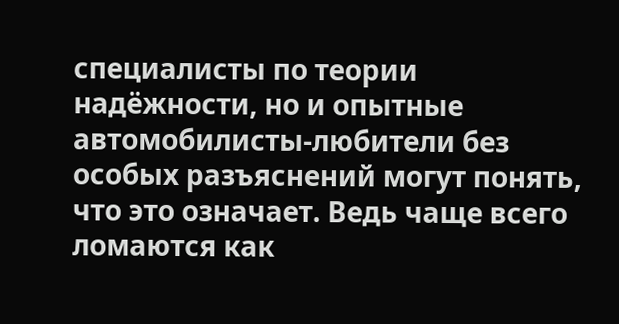специалисты по теории надёжности, но и опытные автомобилисты-любители без особых разъяснений могут понять, что это означает. Ведь чаще всего ломаются как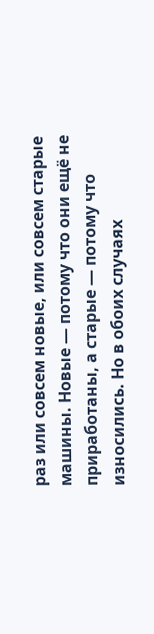раз или совсем новые, или совсем старые машины. Новые — потому что они ещё не приработаны, а старые — потому что износились. Но в обоих случаях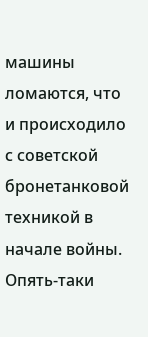машины ломаются, что и происходило с советской бронетанковой техникой в начале войны. Опять-таки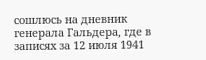сошлюсь на дневник генерала Гальдера, где в записях за 12 июля 1941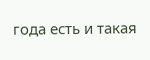года есть и такая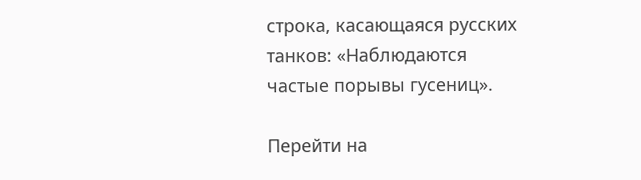строка, касающаяся русских танков: «Наблюдаются частые порывы гусениц».

Перейти на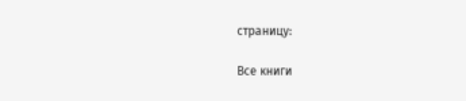страницу:

Все книги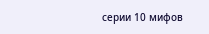серии 10 мифов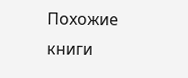Похожие книги